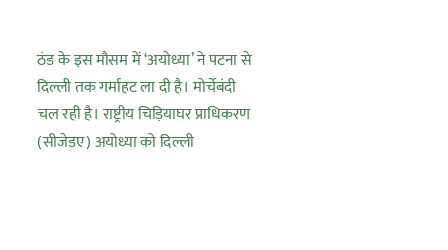ठंड के इस मौसम में ‘अयोध्या’ ने पटना से दिल्ली तक गर्माहट ला दी है। मोर्चेबंदी चल रही है। राष्ट्रीय चिड़ियाघर प्राधिकरण (सीजेडए) अयोध्या को दिल्ली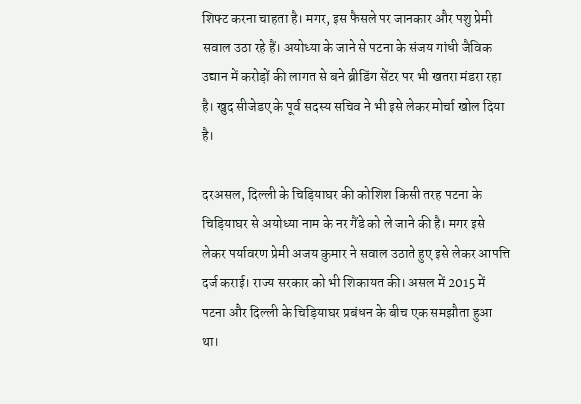शिफ्ट करना चाहता है। मगर, इस फैसले पर जानकार और पशु प्रेमी सवाल उठा रहे हैं। अयोध्या के जाने से पटना के संजय गांधी जैविक उद्यान में करोड़ों की लागत से बने ब्रीडिंग सेंटर पर भी खतरा मंडरा रहा है। खुद सीजेडए के पूर्व सदस्य सचिव ने भी इसे लेकर मोर्चा खोल दिया है।

दरअसल, दिल्ली के चिड़ियाघर की कोशिश किसी तरह पटना के चिड़ियाघर से अयोध्या नाम के नर गैंडे को ले जाने की है। मगर इसे लेकर पर्यावरण प्रेमी अजय कुमार ने सवाल उठाते हुए इसे लेकर आपत्ति दर्ज कराई। राज्य सरकार को भी शिकायत की। असल में 2015 में पटना और दिल्ली के चिड़ियाघर प्रबंधन के बीच एक समझौता हुआ था।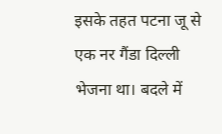इसके तहत पटना जू से एक नर गैंडा दिल्ली भेजना था। बदले में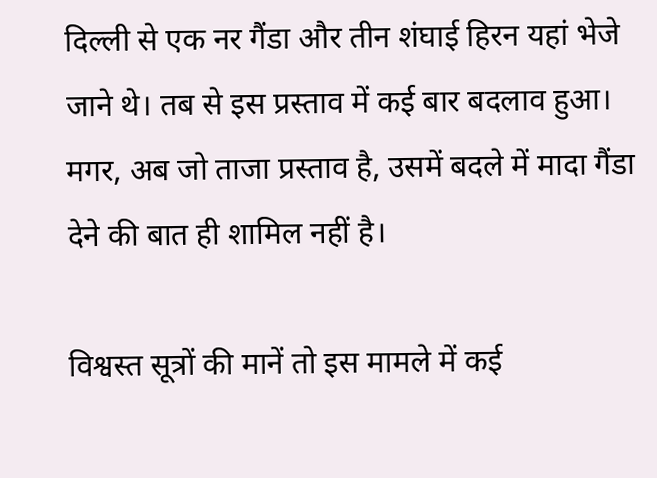दिल्ली से एक नर गैंडा और तीन शंघाई हिरन यहां भेजे जाने थे। तब से इस प्रस्ताव में कई बार बदलाव हुआ। मगर, अब जो ताजा प्रस्ताव है, उसमें बदले में मादा गैंडा देने की बात ही शामिल नहीं है।

विश्वस्त सूत्रों की मानें तो इस मामले में कई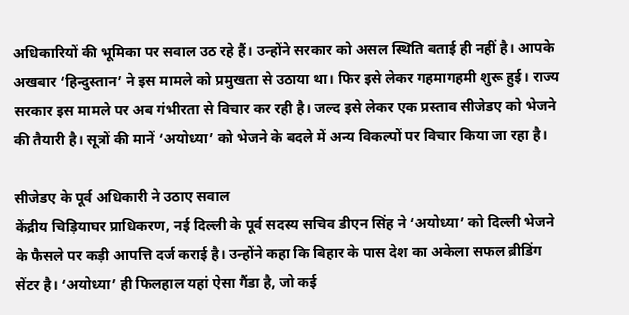अधिकारियों की भूमिका पर सवाल उठ रहे हैं। उन्होंने सरकार को असल स्थिति बताई ही नहीं है। आपके अखबार ‘हिन्दुस्तान’ ने इस मामले को प्रमुखता से उठाया था। फिर इसे लेकर गहमागहमी शुरू हुई। राज्य सरकार इस मामले पर अब गंभीरता से विचार कर रही है। जल्द इसे लेकर एक प्रस्ताव सीजेडए को भेजने की तैयारी है। सूत्रों की मानें ‘अयोध्या’ को भेजने के बदले में अन्य विकल्पों पर विचार किया जा रहा है।

सीजेडए के पूर्व अधिकारी ने उठाए सवाल
केंद्रीय चिड़ियाघर प्राधिकरण, नई दिल्ली के पूर्व सदस्य सचिव डीएन सिंह ने ‘अयोध्या’ को दिल्ली भेजने के फैसले पर कड़ी आपत्ति दर्ज कराई है। उन्होंने कहा कि बिहार के पास देश का अकेला सफल ब्रीडिंग सेंटर है। ‘अयोध्या’ ही फिलहाल यहां ऐसा गैंडा है, जो कई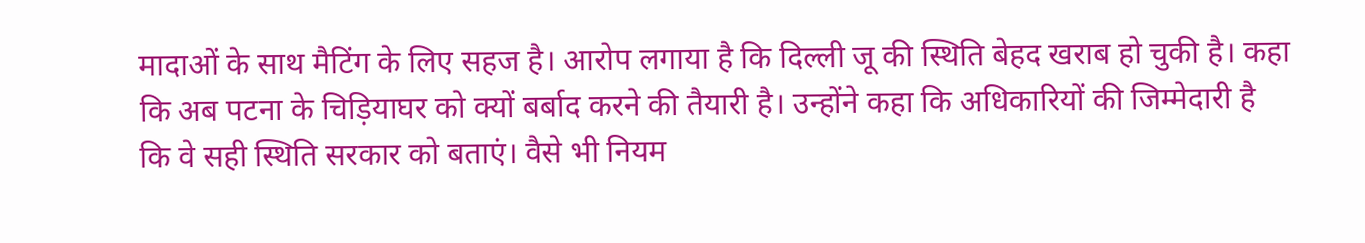मादाओं के साथ मैटिंग के लिए सहज है। आरोप लगाया है कि दिल्ली जू की स्थिति बेहद खराब हो चुकी है। कहा कि अब पटना के चिड़ियाघर को क्यों बर्बाद करने की तैयारी है। उन्होंने कहा कि अधिकारियों की जिम्मेदारी है कि वे सही स्थिति सरकार को बताएं। वैसे भी नियम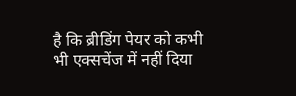है कि ब्रीडिंग पेयर को कभी भी एक्सचेंज में नहीं दिया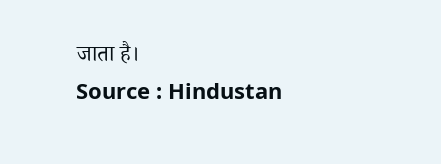जाता है।
Source : Hindustan